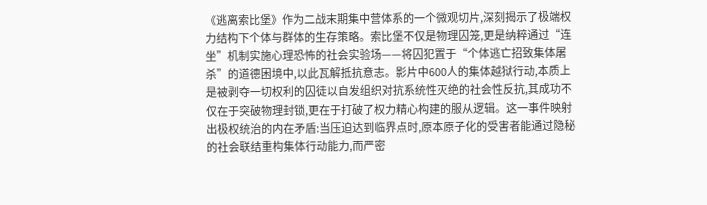《逃离索比堡》作为二战末期集中营体系的一个微观切片,深刻揭示了极端权力结构下个体与群体的生存策略。索比堡不仅是物理囚笼,更是纳粹通过“连坐”机制实施心理恐怖的社会实验场——将囚犯置于“个体逃亡招致集体屠杀”的道德困境中,以此瓦解抵抗意志。影片中600人的集体越狱行动,本质上是被剥夺一切权利的囚徒以自发组织对抗系统性灭绝的社会性反抗,其成功不仅在于突破物理封锁,更在于打破了权力精心构建的服从逻辑。这一事件映射出极权统治的内在矛盾:当压迫达到临界点时,原本原子化的受害者能通过隐秘的社会联结重构集体行动能力,而严密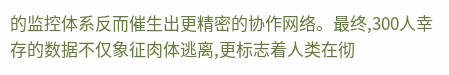的监控体系反而催生出更精密的协作网络。最终,300人幸存的数据不仅象征肉体逃离,更标志着人类在彻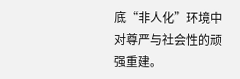底“非人化”环境中对尊严与社会性的顽强重建。